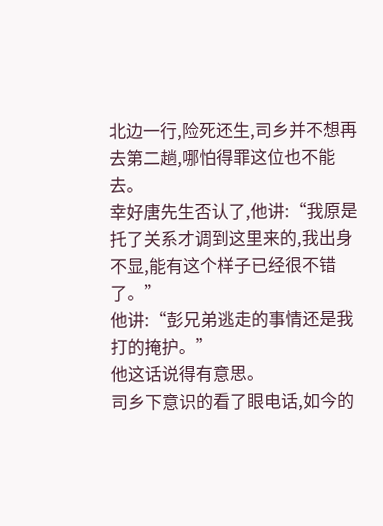北边一行,险死还生,司乡并不想再去第二趟,哪怕得罪这位也不能去。
幸好唐先生否认了,他讲:“我原是托了关系才调到这里来的,我出身不显,能有这个样子已经很不错了。”
他讲:“彭兄弟逃走的事情还是我打的掩护。”
他这话说得有意思。
司乡下意识的看了眼电话,如今的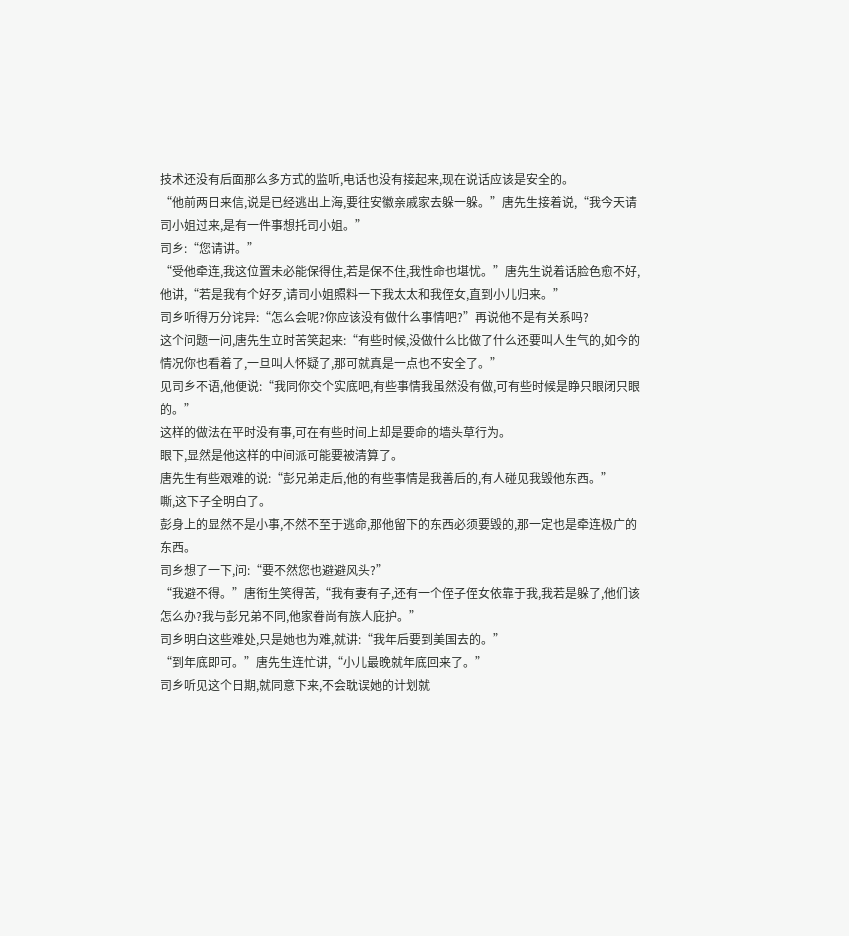技术还没有后面那么多方式的监听,电话也没有接起来,现在说话应该是安全的。
“他前两日来信,说是已经逃出上海,要往安徽亲戚家去躲一躲。”唐先生接着说,“我今天请司小姐过来,是有一件事想托司小姐。”
司乡:“您请讲。”
“受他牵连,我这位置未必能保得住,若是保不住,我性命也堪忧。”唐先生说着话脸色愈不好,他讲,“若是我有个好歹,请司小姐照料一下我太太和我侄女,直到小儿归来。”
司乡听得万分诧异:“怎么会呢?你应该没有做什么事情吧?”再说他不是有关系吗?
这个问题一问,唐先生立时苦笑起来:“有些时候,没做什么比做了什么还要叫人生气的,如今的情况你也看着了,一旦叫人怀疑了,那可就真是一点也不安全了。”
见司乡不语,他便说:“我同你交个实底吧,有些事情我虽然没有做,可有些时候是睁只眼闭只眼的。”
这样的做法在平时没有事,可在有些时间上却是要命的墙头草行为。
眼下,显然是他这样的中间派可能要被清算了。
唐先生有些艰难的说:“彭兄弟走后,他的有些事情是我善后的,有人碰见我毁他东西。”
嘶,这下子全明白了。
彭身上的显然不是小事,不然不至于逃命,那他留下的东西必须要毁的,那一定也是牵连极广的东西。
司乡想了一下,问:“要不然您也避避风头?”
“我避不得。”唐衔生笑得苦,“我有妻有子,还有一个侄子侄女依靠于我,我若是躲了,他们该怎么办?我与彭兄弟不同,他家眷尚有族人庇护。”
司乡明白这些难处,只是她也为难,就讲:“我年后要到美国去的。”
“到年底即可。”唐先生连忙讲,“小儿最晚就年底回来了。”
司乡听见这个日期,就同意下来,不会耽误她的计划就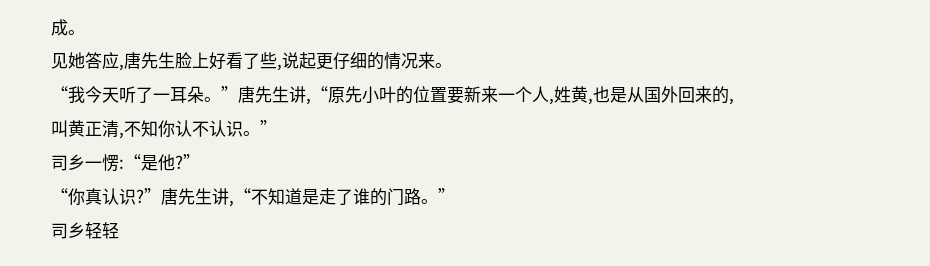成。
见她答应,唐先生脸上好看了些,说起更仔细的情况来。
“我今天听了一耳朵。”唐先生讲,“原先小叶的位置要新来一个人,姓黄,也是从国外回来的,叫黄正清,不知你认不认识。”
司乡一愣:“是他?”
“你真认识?”唐先生讲,“不知道是走了谁的门路。”
司乡轻轻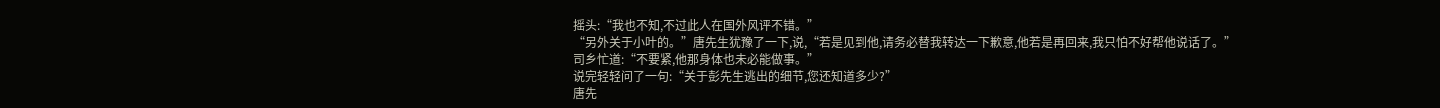摇头:“我也不知,不过此人在国外风评不错。”
“另外关于小叶的。”唐先生犹豫了一下,说,“若是见到他,请务必替我转达一下歉意,他若是再回来,我只怕不好帮他说话了。”
司乡忙道:“不要紧,他那身体也未必能做事。”
说完轻轻问了一句:“关于彭先生逃出的细节,您还知道多少?”
唐先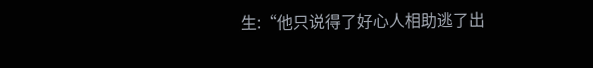生:“他只说得了好心人相助逃了出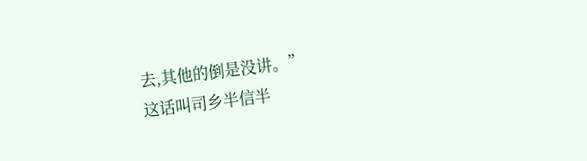去,其他的倒是没讲。”
这话叫司乡半信半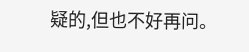疑的,但也不好再问。